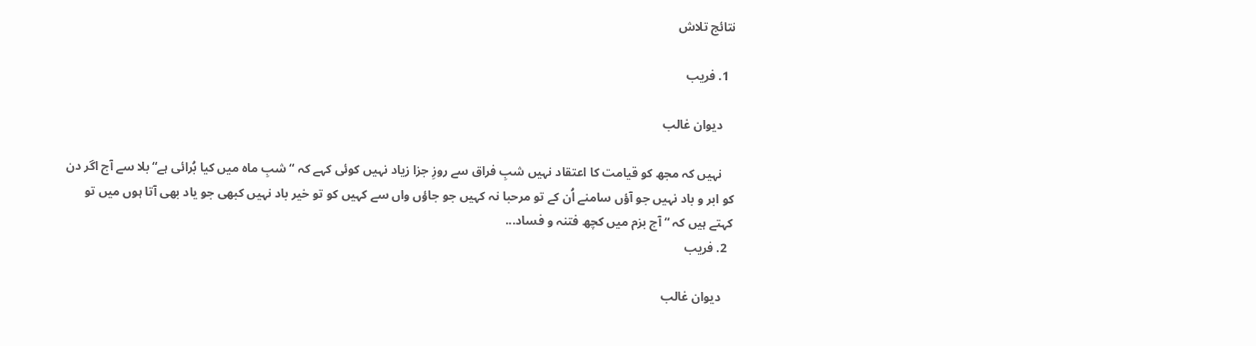نتائج تلاش

  1. فریب

    دیوان غالب

    نہیں کہ مجھ کو قیامت کا اعتقاد نہیں شبِ فراق سے روزِ جزا زیاد نہیں کوئی کہے کہ “شبِ ماہ میں کیا بُرائی ہے“ بلا سے آج اگر دن کو ابر و باد نہیں جو آؤں سامنے اُن کے تو مرحبا نہ کہیں جو جاؤں واں سے کہیں کو تو خیر باد نہیں کبھی جو یاد بھی آتا ہوں میں تو کہتے ہیں کہ “ آج بزم میں کچھ فتنہ و فساد...
  2. فریب

    دیوان غالب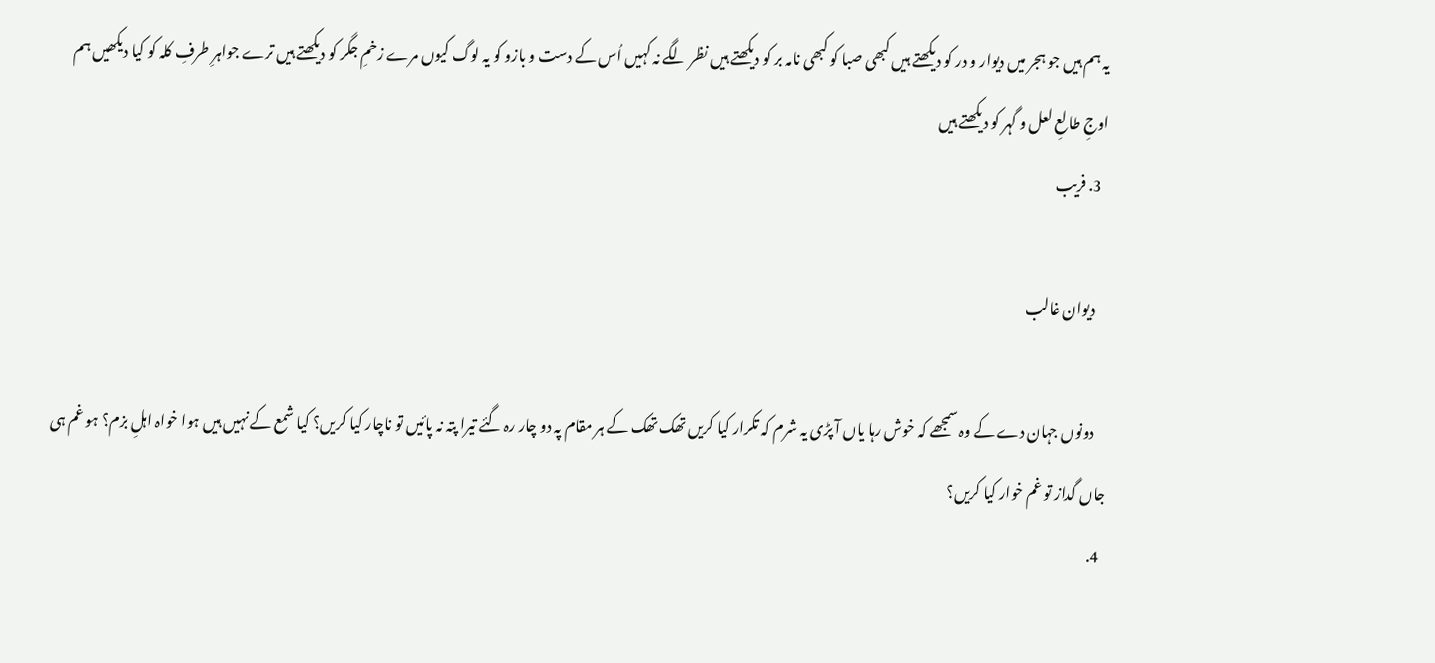یہ ہم ہیں جو ہجر میں دیوار و در کو دیکھتے ہیں کبھی صبا کو کبھی نامہ بر کو دیکھتے ہیں نظر لگے نہ کہیں اُس کے دست و بازو کو یہ لوگ کیوں مرے زخمِ جگر کو دیکھتے ہیں ترے جواہرِ طرفِ کلہ کو کیا دیکھیں ہم اوجِ طالعِ لعل و گہر کو دیکھتے ہیں
  3. فریب

    دیوان غالب

    دونوں جہان دے کے وہ سمجھے کہ خوش رہا یاں آ پڑی یہ شرم کہ تکرار کیا کریں تھک تھک کے ہر مقام پہ دو چار رہ گئے تیرا پتہ نہ پائیں تو ناچار کیا کریں؟ کیا شمع کے نہیں ہیں ہوا خواہ اہلِ بزم؟ ہو غم ہی جاں گداز تو غم خوار کیا کریں؟
  4.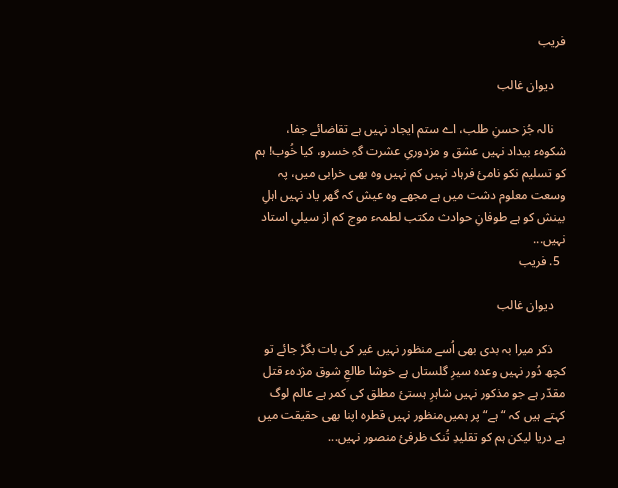فریب

    دیوان غالب

    نالہ جُز حسنِ طلب، اے ستم ایجاد نہیں ہے تقاضائے جفا، شکوہء بیداد نہیں عشق و مزدوریِ عشرت گہِ خسرو، کیا خُوب! ہم کو تسلیم نکو نامئ فرہاد نہیں کم نہیں وہ بھی خرابی میں، پہ وسعت معلوم دشت میں ہے مجھے وہ عیش کہ گھر یاد نہیں اہلِ بینش کو ہے طوفانِ حوادث مکتب لطمہء موج کم از سیلیِ استاد نہیں...
  5. فریب

    دیوان غالب

    ذکر میرا بہ بدی بھی اُسے منظور نہیں غیر کی بات بگڑ جائے تو کچھ دُور نہیں وعدہ سیرِ گلستاں ہے خوشا طالعِ شوق مژدہء قتل مقدّر ہے جو مذکور نہیں شاہرِ ہستئ مطلق کی کمر ہے عالم لوگ کہتے ہیں کہ “ ہے“ پر ہمیں‌منظور نہیں قطرہ اپنا بھی حقیقت میں ہے دریا لیکن ہم کو تقلیدِ تُنک ظرفئ منصور نہیں...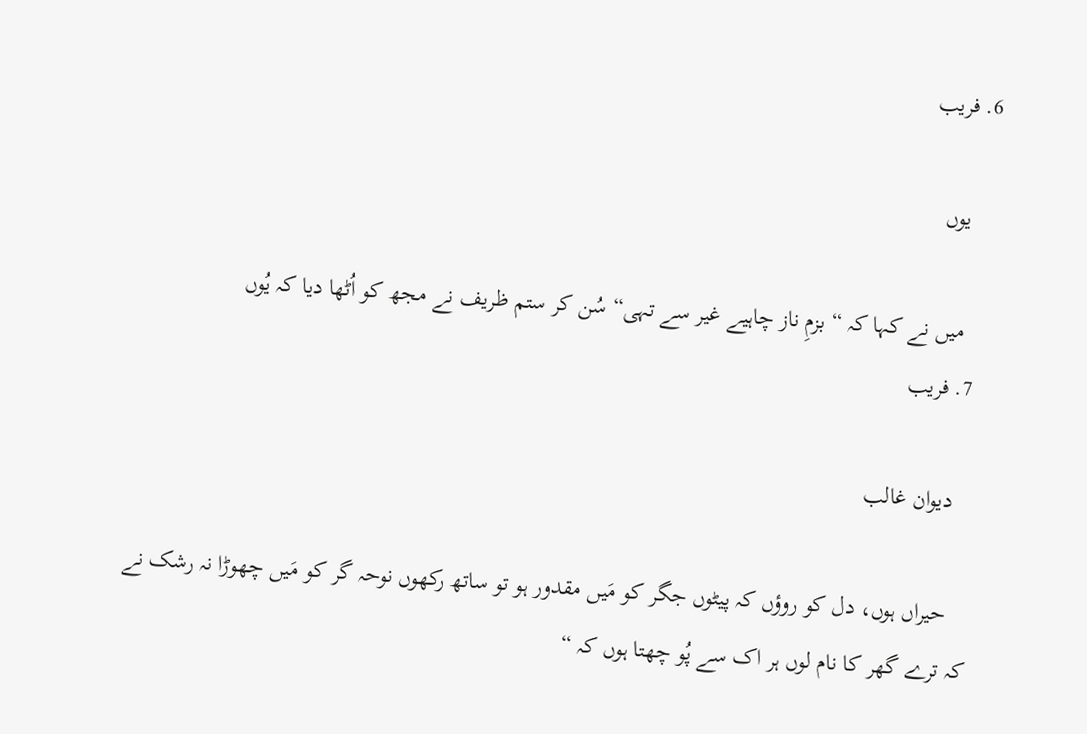6. فریب

    یوں

    میں نے کہا کہ “ بزمِ ناز چاہیے غیر سے تہی“ سُن کر ستم ظریف نے مجھ کو اُٹھا دیا کہ یُوں
  7. فریب

    دیوان غالب

    حیراں ہوں، دل کو روؤں کہ پیٹوں جگر کو مَیں مقدور ہو تو ساتھ رکھوں نوحہ گر کو مَیں چھوڑا نہ رشک نے کہ ترے گھر کا نام لوں ہر اک سے پُو چھتا ہوں کہ “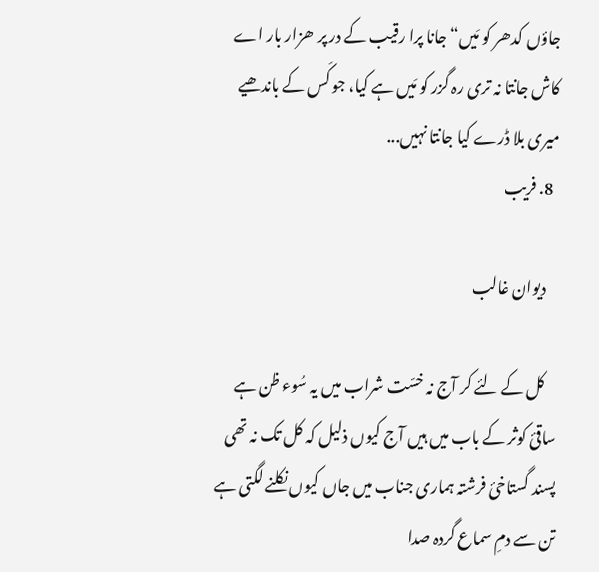جاؤں کدھر کو مَیں“ جانا پرا رقیب کے در پر ھزار بار اے کاش جانتا نہ تری رہ گزر کو مَیں ہے کیا، جو کَس کے باندھیے میری بلا ڈرے کیا جانتا نہیں...
  8. فریب

    دیوان غالب

    کل کے لئے کر آج نہ خسّت شراب میں یہ سُوء ظن ہے ساقئ کوثر کے باب میں ہیں آج کیوں ذلیل کہ کل تک نہ تھی پسند گستاخئ فرشتہ ہماری جناب میں جاں کیوں نکلنے لگتی ہے تن سے دمِ سماع گردہ صدا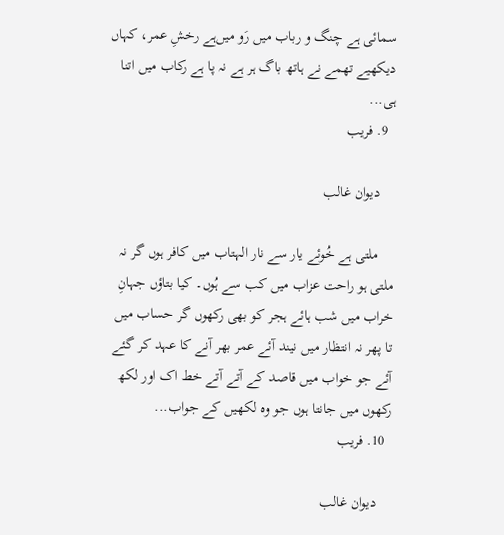سمائی ہے چنگ و رباب میں رَو میں‌ہے رخشِ عمر، کہاں دیکھیے تھمے نے ہاتھ باگ ہر ہے نہ پا ہے رکاب میں اتنا ہی...
  9. فریب

    دیوان غالب

    ملتی ہے خُوئے یار سے نار الہتاب میں کافر ہوں گر نہ ملتی ہو راحت عزاب میں کب سے ہُوں۔ کیا بتاؤں جہانِ خراب میں شب ہائے ہجر کو بھی رکھوں گر حساب میں تا پھر نہ انتظار میں نیند آئے عمر بھر آنے کا عہد کر گئے آئے جو خواب میں قاصد کے آتے آتے خط اک اور لکھ رکھوں میں جانتا ہوں جو وہ لکھیں کے جواب...
  10. فریب

    دیوان غالب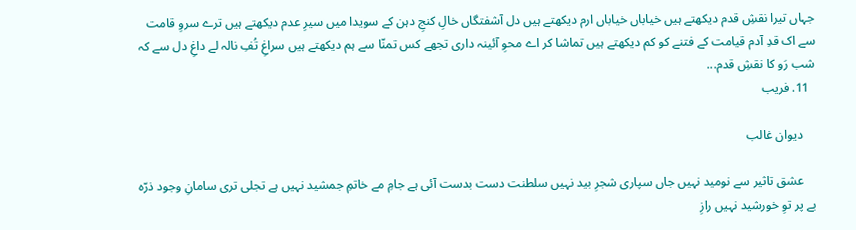جہاں تیرا نقشِ قدم دیکھتے ہیں خیاباں خیاباں ارم دیکھتے ہیں دل آشفتگاں خالِ کنجِ دہن کے سویدا میں سیرِ عدم دیکھتے ہیں ترے سروِ قامت سے اک قدِ آدم قیامت کے فتنے کو کم دیکھتے ہیں تماشا کر اے محوِ آئینہ داری تجھے کس تمنّا سے ہم دیکھتے ہیں سراغِ تُفِ نالہ لے داغِ دل سے کہ شب رَو کا نقشِ قدم...
  11. فریب

    دیوان غالب

    عشق تاثیر سے نومید نہیں جاں سپاری شجرِ بید نہیں سلطنت دست بدست آئی ہے جامِ مے خاتمِ جمشید نہیں ہے تجلی تری سامانِ وجود ذرّہ بے پر توِ خورشید نہیں رازِ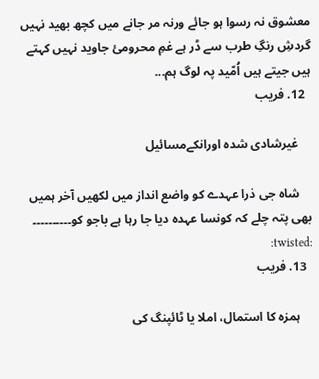معشوق نہ رسوا ہو جائے ورنہ مر جانے میں کچھ بھید نہیں گردشِ رنگِ طرب سے ڈر ہے غمِ محرومئ جاوید نہیں کہتے ہیں جیتے ہیں اُمّید پہ لوگ ہم...
  12. فریب

    غیرشادی شدہ اورانکےمسائیل

    شاہ جی ذرا عہدے کو واضع انداز میں لکھیں آخر ہمیں بھی پتہ چلے کہ کونسا عہدہ دیا جا رہا ہے باجو کو۔۔۔۔۔۔۔۔۔۔ :twisted:
  13. فریب

    ہمزہ کا استمال، املا یا ٹائپنگ کی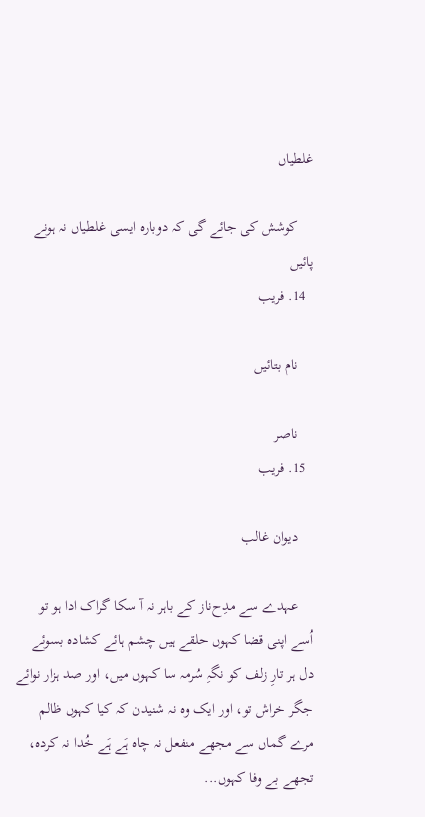غلطیاں

    کوشش کی جائے گی کہ دوبارہ ایسی غلطیاں نہ ہونے پائیں
  14. فریب

    نام بتائیں

    ناصر
  15. فریب

    دیوان غالب

    عہدے سے مدِح‌ناز کے باہر نہ آ سکا گراک ادا ہو تو اُسے اپنی قضا کہوں حلقے ہیں چشم ہائے کشادہ بسوئے دل ہر تارِ زلف کو نگہِ سُرمہ سا کہوں میں، اور صد ہزار نوائے جگر خراش تو، اور ایک وہ نہ شنیدن کہ کیا کہوں ظالم مرے گماں سے مجھے منفعل نہ چاہ ہَے ہَے خُدا نہ کردہ، تجھے بے وفا کہوں...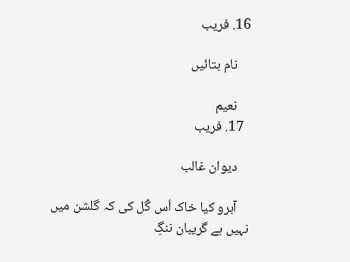16. فریب

    نام بتائیں

    نعیم
  17. فریب

    دیوان غالب

    آبرو کیا خاک اُس گُل کی کہ گلشن میں نہیں ہے گریبان ننگِ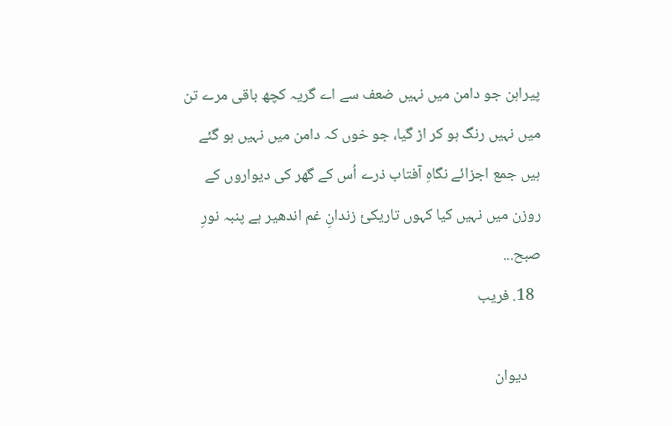پیراہن جو دامن میں نہیں ضعف سے اے گریہ کچھ باقی مرے تن میں نہیں رنگ ہو کر اڑ گیا، جو خوں کہ دامن میں نہیں ہو گئے ہیں جمع اجزائے نگاہِ آفتاب ذرے اُس کے گھر کی دیواروں کے روزن میں نہیں کیا کہوں تاریکئ زندانِ غم اندھیر ہے پنبہ نورِ صبح...
  18. فریب

    دیوان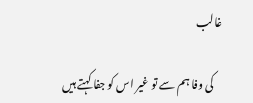غالب

    کی وفا ہم سے تو غیر اس کو جفا کہتے ہیں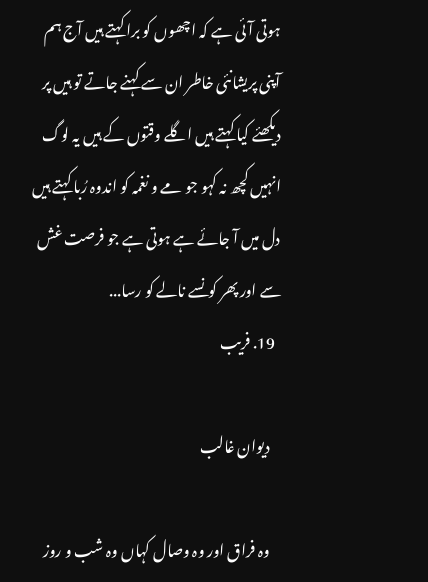ہوتی آئی ہے کہ اچھوں کو برا کہتے ہیں آج ہم آپنی پریشانئی خاطر ان سے کہنے جاتے تو ہیں پر دیکھئے کیا کہتے ہیں اگلے وقتوں کے ہیں یہ لوگ انہیں کچھ نہ کہو جو مے و نغمہ کو اندوہ رُبا کہتے ہیں دل میں آ جائے ہے ہوتی ہے جو فرصت غش سے اور پھر کونسے نالے کو رسا...
  19. فریب

    دیوان غالب

    وہ فراق اور وہ وصال کہاں وہ شب و روز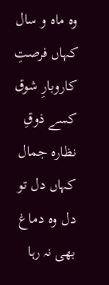وہ ماہ و سال کہاں فرصتِ کاروبارِ شوق کسے ذوقِ نظارہ جمال کہاں دل تو دل وہ دماغ بھی نہ رہا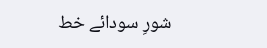شورِ سودائے خط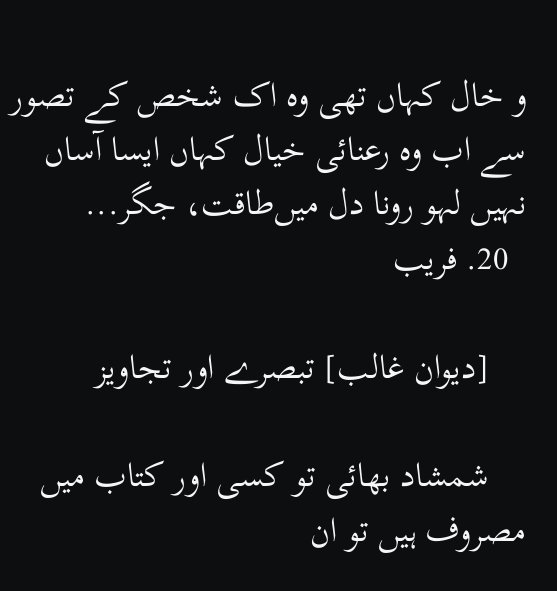و خال کہاں تھی وہ اک شخص کے تصور سے اب وہ رعنائی خیال کہاں ایسا آساں نہیں لہو رونا دل میں‌طاقت، جگر...
  20. فریب

    [دیوان غالب] تبصرے اور تجاویز

    شمشاد بھائی تو کسی اور کتاب میں مصروف ہیں تو ان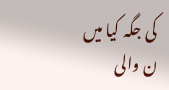کی جگہ کیا میں ن والی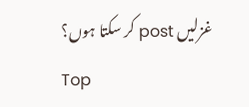غزلیں post کر سکتا ہوں؟
Top